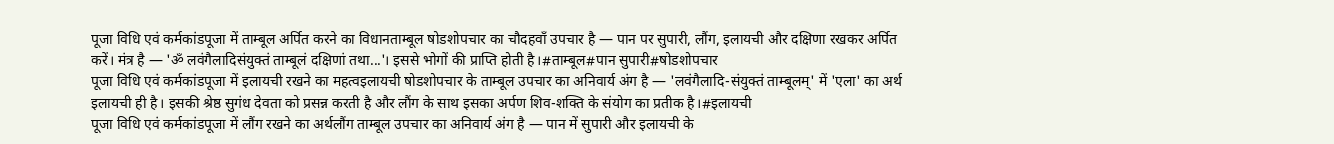पूजा विधि एवं कर्मकांडपूजा में ताम्बूल अर्पित करने का विधानताम्बूल षोडशोपचार का चौदहवाँ उपचार है — पान पर सुपारी, लौंग, इलायची और दक्षिणा रखकर अर्पित करें। मंत्र है — 'ॐ लवंगैलादिसंयुक्तं ताम्बूलं दक्षिणां तथा...'। इससे भोगों की प्राप्ति होती है।#ताम्बूल#पान सुपारी#षोडशोपचार
पूजा विधि एवं कर्मकांडपूजा में इलायची रखने का महत्वइलायची षोडशोपचार के ताम्बूल उपचार का अनिवार्य अंग है — 'लवंगैलादि-संयुक्तं ताम्बूलम्' में 'एला' का अर्थ इलायची ही है। इसकी श्रेष्ठ सुगंध देवता को प्रसन्न करती है और लौंग के साथ इसका अर्पण शिव-शक्ति के संयोग का प्रतीक है।#इलायची
पूजा विधि एवं कर्मकांडपूजा में लौंग रखने का अर्थलौंग ताम्बूल उपचार का अनिवार्य अंग है — पान में सुपारी और इलायची के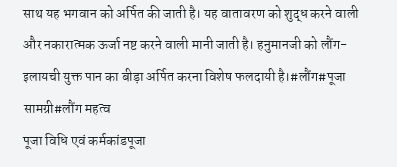साथ यह भगवान को अर्पित की जाती है। यह वातावरण को शुद्ध करने वाली और नकारात्मक ऊर्जा नष्ट करने वाली मानी जाती है। हनुमानजी को लौंग-इलायची युक्त पान का बीड़ा अर्पित करना विशेष फलदायी है।#लौंग#पूजा सामग्री#लौंग महत्व
पूजा विधि एवं कर्मकांडपूजा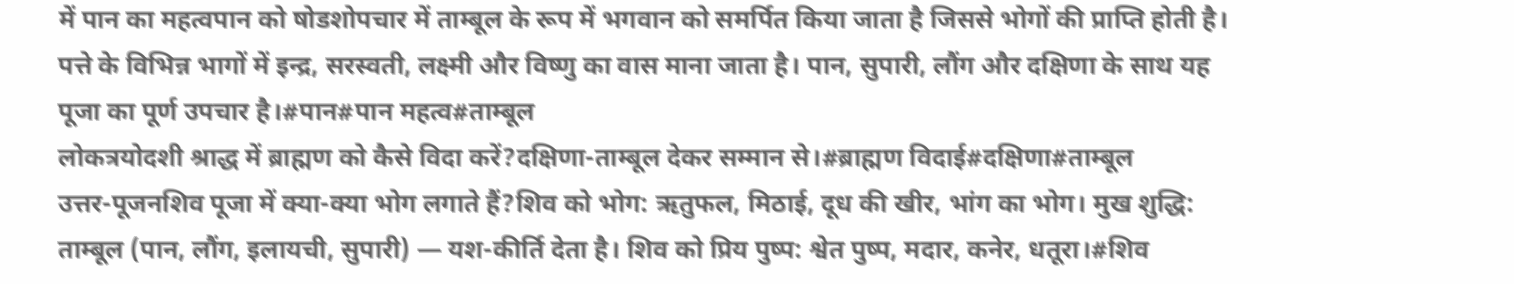में पान का महत्वपान को षोडशोपचार में ताम्बूल के रूप में भगवान को समर्पित किया जाता है जिससे भोगों की प्राप्ति होती है। पत्ते के विभिन्न भागों में इन्द्र, सरस्वती, लक्ष्मी और विष्णु का वास माना जाता है। पान, सुपारी, लौंग और दक्षिणा के साथ यह पूजा का पूर्ण उपचार है।#पान#पान महत्व#ताम्बूल
लोकत्रयोदशी श्राद्ध में ब्राह्मण को कैसे विदा करें?दक्षिणा-ताम्बूल देकर सम्मान से।#ब्राह्मण विदाई#दक्षिणा#ताम्बूल
उत्तर-पूजनशिव पूजा में क्या-क्या भोग लगाते हैं?शिव को भोग: ऋतुफल, मिठाई, दूध की खीर, भांग का भोग। मुख शुद्धि: ताम्बूल (पान, लौंग, इलायची, सुपारी) — यश-कीर्ति देता है। शिव को प्रिय पुष्प: श्वेत पुष्प, मदार, कनेर, धतूरा।#शिव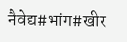नैवेद्य#भांग#खीर